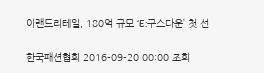이랜드리테일, 180억 규모 ‘E:구스다운’ 첫 선

한국패션협회 2016-09-20 00:00 조회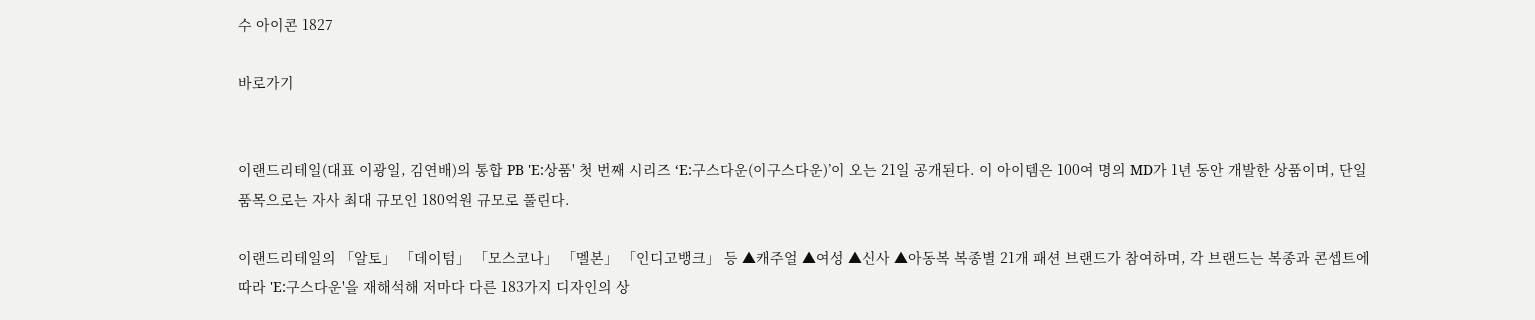수 아이콘 1827

바로가기


이랜드리테일(대표 이광일, 김연배)의 통합 PB 'E:상품' 첫 번째 시리즈 ‘E:구스다운(이구스다운)’이 오는 21일 공개된다. 이 아이템은 100여 명의 MD가 1년 동안 개발한 상품이며, 단일 품목으로는 자사 최대 규모인 180억원 규모로 풀린다.

이랜드리테일의 「알토」 「데이텀」 「모스코나」 「멜본」 「인디고뱅크」 등 ▲캐주얼 ▲여성 ▲신사 ▲아동복 복종별 21개 패션 브랜드가 참여하며, 각 브랜드는 복종과 콘셉트에 따라 'E:구스다운'을 재해석해 저마다 다른 183가지 디자인의 상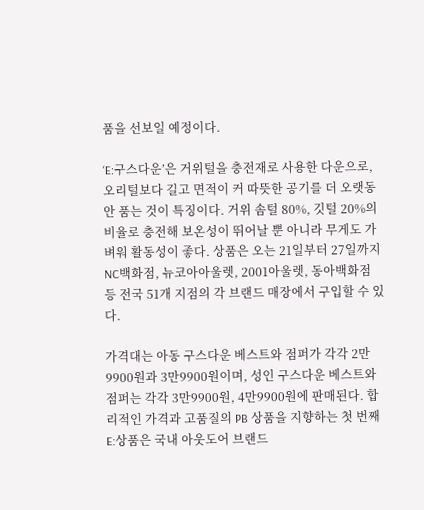품을 선보일 예정이다.

‘E:구스다운’은 거위털을 충전재로 사용한 다운으로, 오리털보다 길고 면적이 커 따뜻한 공기를 더 오랫동안 품는 것이 특징이다. 거위 솜털 80%, 깃털 20%의 비율로 충전해 보온성이 뛰어날 뿐 아니라 무게도 가벼워 활동성이 좋다. 상품은 오는 21일부터 27일까지 NC백화점, 뉴코아아울렛, 2001아울렛, 동아백화점 등 전국 51개 지점의 각 브랜드 매장에서 구입할 수 있다.

가격대는 아동 구스다운 베스트와 점퍼가 각각 2만9900원과 3만9900원이며, 성인 구스다운 베스트와 점퍼는 각각 3만9900원, 4만9900원에 판매된다. 합리적인 가격과 고품질의 PB 상품을 지향하는 첫 번째 E:상품은 국내 아웃도어 브랜드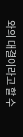와의 대결이라고 할 수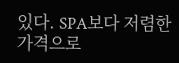있다. SPA보다 저렴한 가격으로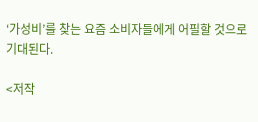‘가성비’를 찾는 요즘 소비자들에게 어필할 것으로 기대된다.

<저작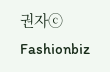권자ⓒ Fashionbiz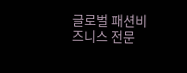글로벌 패션비즈니스 전문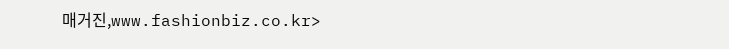매거진,www.fashionbiz.co.kr>